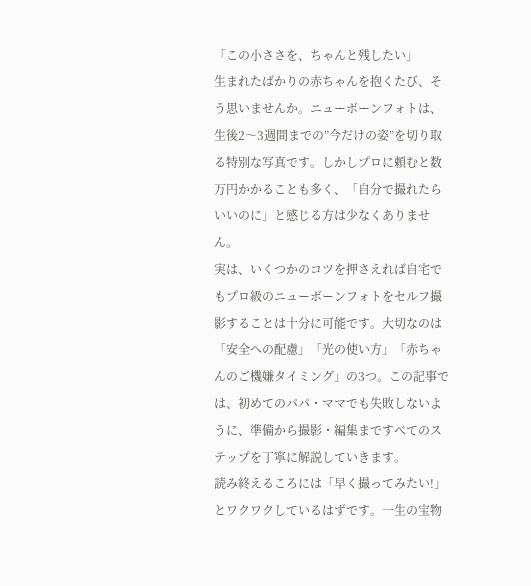「この小ささを、ちゃんと残したい」
生まれたばかりの赤ちゃんを抱くたび、そう思いませんか。ニューボーンフォトは、生後2〜3週間までの”今だけの姿”を切り取る特別な写真です。しかしプロに頼むと数万円かかることも多く、「自分で撮れたらいいのに」と感じる方は少なくありません。
実は、いくつかのコツを押さえれば自宅でもプロ級のニューボーンフォトをセルフ撮影することは十分に可能です。大切なのは「安全への配慮」「光の使い方」「赤ちゃんのご機嫌タイミング」の3つ。この記事では、初めてのパパ・ママでも失敗しないように、準備から撮影・編集まですべてのステップを丁寧に解説していきます。
読み終えるころには「早く撮ってみたい!」とワクワクしているはずです。一生の宝物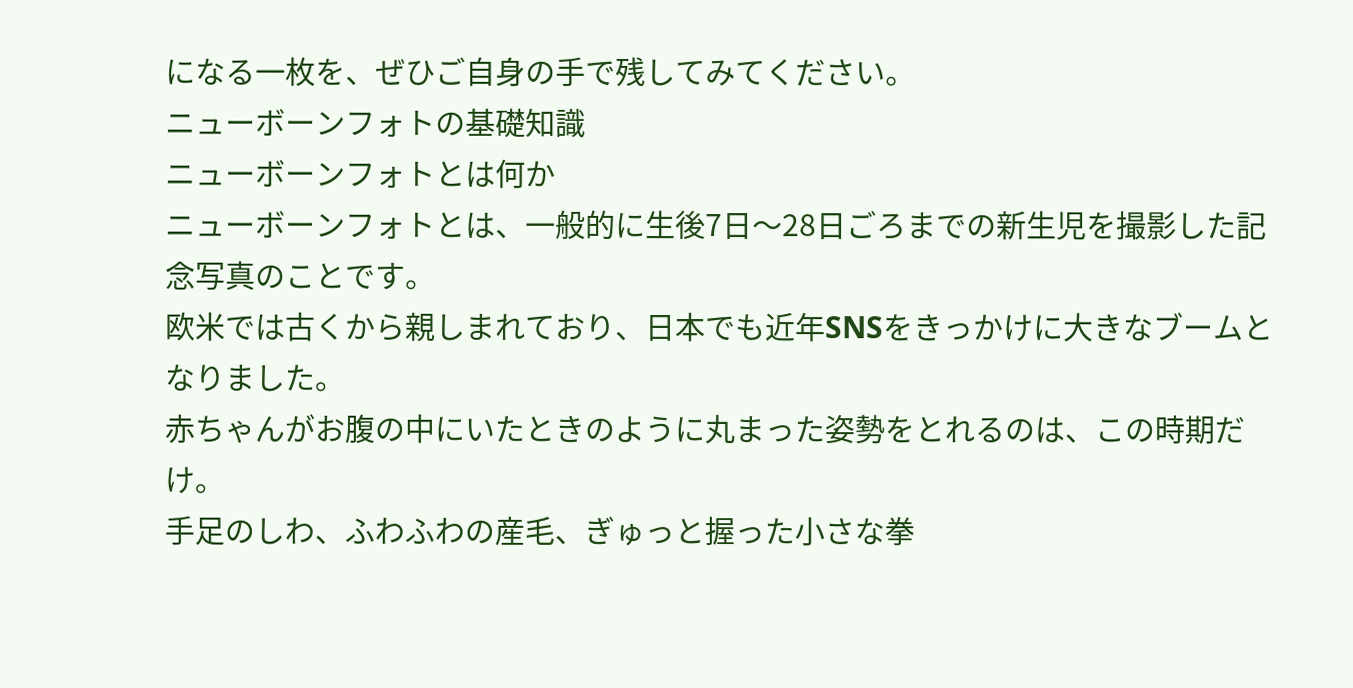になる一枚を、ぜひご自身の手で残してみてください。
ニューボーンフォトの基礎知識
ニューボーンフォトとは何か
ニューボーンフォトとは、一般的に生後7日〜28日ごろまでの新生児を撮影した記念写真のことです。
欧米では古くから親しまれており、日本でも近年SNSをきっかけに大きなブームとなりました。
赤ちゃんがお腹の中にいたときのように丸まった姿勢をとれるのは、この時期だけ。
手足のしわ、ふわふわの産毛、ぎゅっと握った小さな拳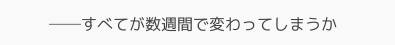──すべてが数週間で変わってしまうか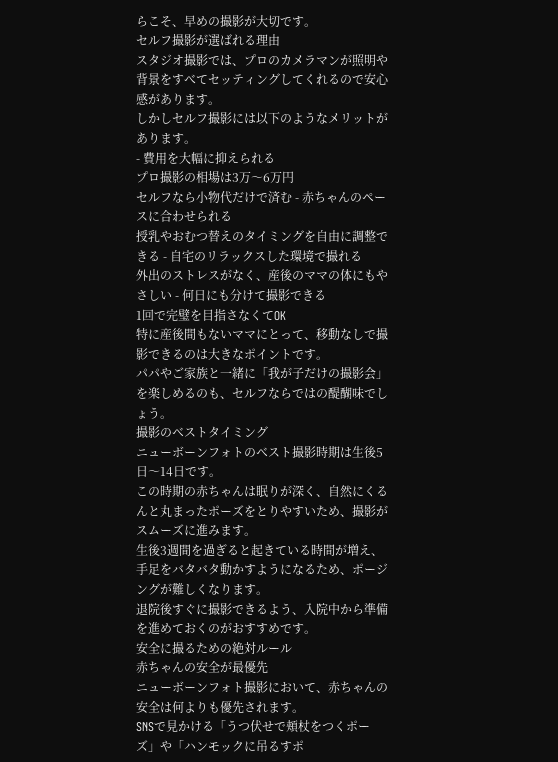らこそ、早めの撮影が大切です。
セルフ撮影が選ばれる理由
スタジオ撮影では、プロのカメラマンが照明や背景をすべてセッティングしてくれるので安心感があります。
しかしセルフ撮影には以下のようなメリットがあります。
- 費用を大幅に抑えられる
プロ撮影の相場は3万〜6万円
セルフなら小物代だけで済む - 赤ちゃんのペースに合わせられる
授乳やおむつ替えのタイミングを自由に調整できる - 自宅のリラックスした環境で撮れる
外出のストレスがなく、産後のママの体にもやさしい - 何日にも分けて撮影できる
1回で完璧を目指さなくてOK
特に産後間もないママにとって、移動なしで撮影できるのは大きなポイントです。
パパやご家族と一緒に「我が子だけの撮影会」を楽しめるのも、セルフならではの醍醐味でしょう。
撮影のベストタイミング
ニューボーンフォトのベスト撮影時期は生後5日〜14日です。
この時期の赤ちゃんは眠りが深く、自然にくるんと丸まったポーズをとりやすいため、撮影がスムーズに進みます。
生後3週間を過ぎると起きている時間が増え、手足をバタバタ動かすようになるため、ポージングが難しくなります。
退院後すぐに撮影できるよう、入院中から準備を進めておくのがおすすめです。
安全に撮るための絶対ルール
赤ちゃんの安全が最優先
ニューボーンフォト撮影において、赤ちゃんの安全は何よりも優先されます。
SNSで見かける「うつ伏せで頬杖をつくポーズ」や「ハンモックに吊るすポ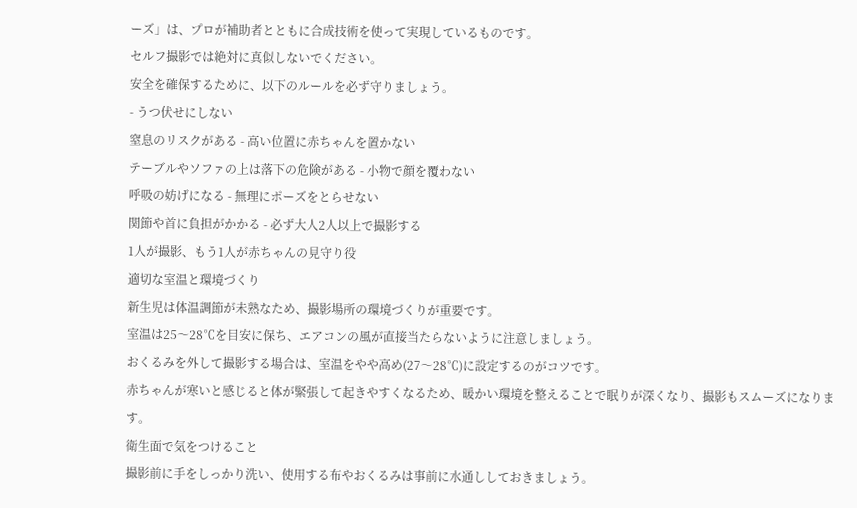ーズ」は、プロが補助者とともに合成技術を使って実現しているものです。
セルフ撮影では絶対に真似しないでください。
安全を確保するために、以下のルールを必ず守りましょう。
- うつ伏せにしない
窒息のリスクがある - 高い位置に赤ちゃんを置かない
テーブルやソファの上は落下の危険がある - 小物で顔を覆わない
呼吸の妨げになる - 無理にポーズをとらせない
関節や首に負担がかかる - 必ず大人2人以上で撮影する
1人が撮影、もう1人が赤ちゃんの見守り役
適切な室温と環境づくり
新生児は体温調節が未熟なため、撮影場所の環境づくりが重要です。
室温は25〜28℃を目安に保ち、エアコンの風が直接当たらないように注意しましょう。
おくるみを外して撮影する場合は、室温をやや高め(27〜28℃)に設定するのがコツです。
赤ちゃんが寒いと感じると体が緊張して起きやすくなるため、暖かい環境を整えることで眠りが深くなり、撮影もスムーズになります。
衛生面で気をつけること
撮影前に手をしっかり洗い、使用する布やおくるみは事前に水通ししておきましょう。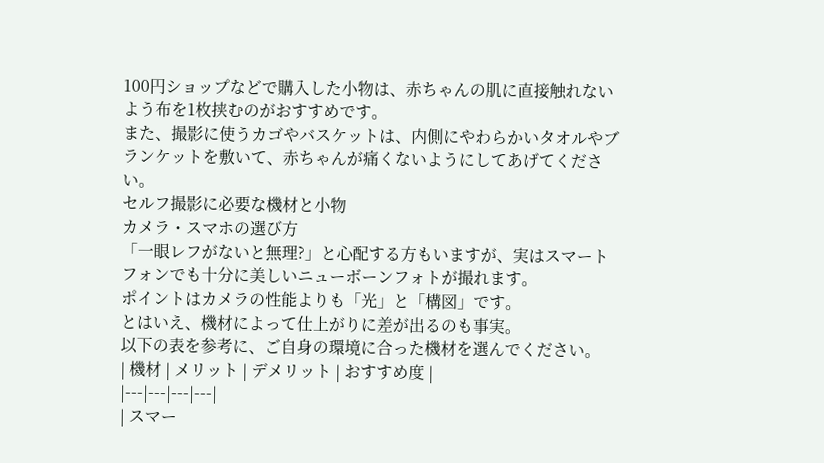100円ショップなどで購入した小物は、赤ちゃんの肌に直接触れないよう布を1枚挟むのがおすすめです。
また、撮影に使うカゴやバスケットは、内側にやわらかいタオルやブランケットを敷いて、赤ちゃんが痛くないようにしてあげてください。
セルフ撮影に必要な機材と小物
カメラ・スマホの選び方
「一眼レフがないと無理?」と心配する方もいますが、実はスマートフォンでも十分に美しいニューボーンフォトが撮れます。
ポイントはカメラの性能よりも「光」と「構図」です。
とはいえ、機材によって仕上がりに差が出るのも事実。
以下の表を参考に、ご自身の環境に合った機材を選んでください。
| 機材 | メリット | デメリット | おすすめ度 |
|---|---|---|---|
| スマー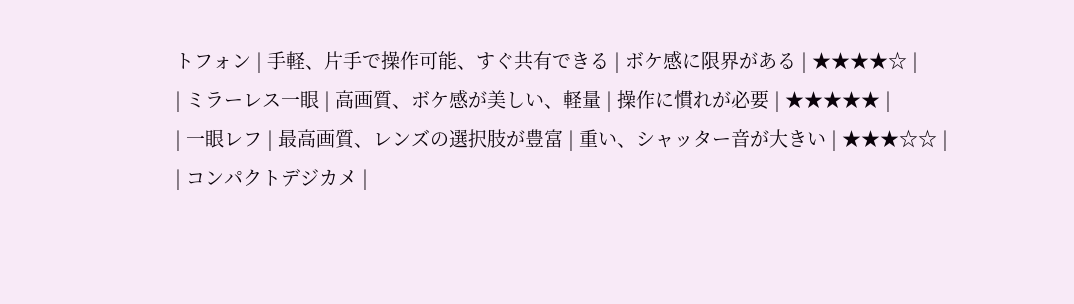トフォン | 手軽、片手で操作可能、すぐ共有できる | ボケ感に限界がある | ★★★★☆ |
| ミラーレス一眼 | 高画質、ボケ感が美しい、軽量 | 操作に慣れが必要 | ★★★★★ |
| 一眼レフ | 最高画質、レンズの選択肢が豊富 | 重い、シャッター音が大きい | ★★★☆☆ |
| コンパクトデジカメ |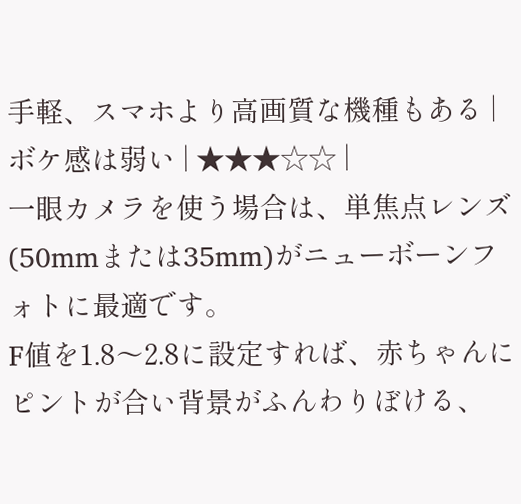手軽、スマホより高画質な機種もある | ボケ感は弱い | ★★★☆☆ |
一眼カメラを使う場合は、単焦点レンズ(50mmまたは35mm)がニューボーンフォトに最適です。
F値を1.8〜2.8に設定すれば、赤ちゃんにピントが合い背景がふんわりぼける、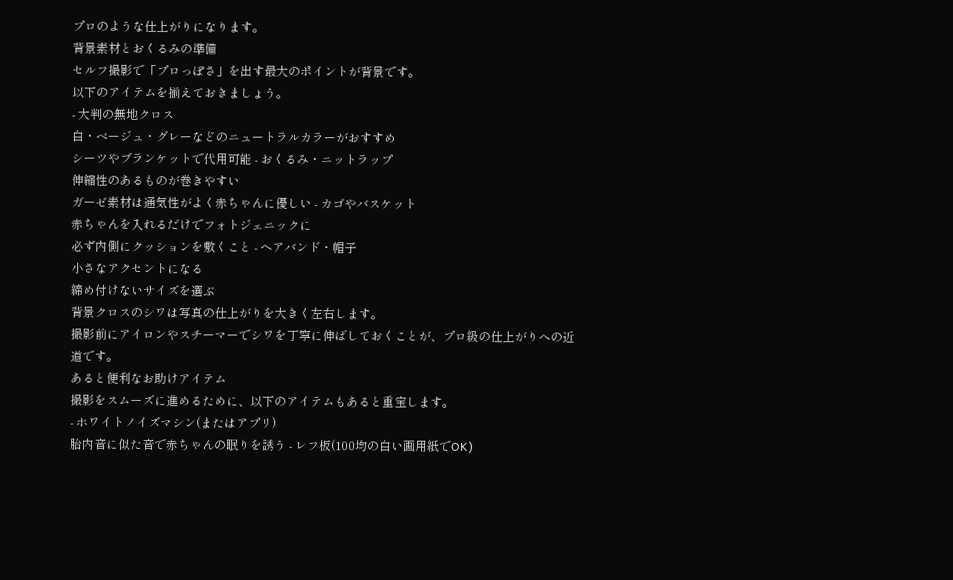プロのような仕上がりになります。
背景素材とおくるみの準備
セルフ撮影で「プロっぽさ」を出す最大のポイントが背景です。
以下のアイテムを揃えておきましょう。
- 大判の無地クロス
白・ベージュ・グレーなどのニュートラルカラーがおすすめ
シーツやブランケットで代用可能 - おくるみ・ニットラップ
伸縮性のあるものが巻きやすい
ガーゼ素材は通気性がよく赤ちゃんに優しい - カゴやバスケット
赤ちゃんを入れるだけでフォトジェニックに
必ず内側にクッションを敷くこと - ヘアバンド・帽子
小さなアクセントになる
締め付けないサイズを選ぶ
背景クロスのシワは写真の仕上がりを大きく左右します。
撮影前にアイロンやスチーマーでシワを丁寧に伸ばしておくことが、プロ級の仕上がりへの近道です。
あると便利なお助けアイテム
撮影をスムーズに進めるために、以下のアイテムもあると重宝します。
- ホワイトノイズマシン(またはアプリ)
胎内音に似た音で赤ちゃんの眠りを誘う - レフ板(100均の白い画用紙でOK)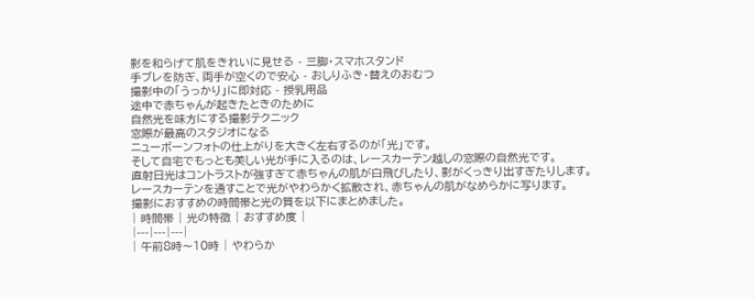影を和らげて肌をきれいに見せる - 三脚・スマホスタンド
手ブレを防ぎ、両手が空くので安心 - おしりふき・替えのおむつ
撮影中の「うっかり」に即対応 - 授乳用品
途中で赤ちゃんが起きたときのために
自然光を味方にする撮影テクニック
窓際が最高のスタジオになる
ニューボーンフォトの仕上がりを大きく左右するのが「光」です。
そして自宅でもっとも美しい光が手に入るのは、レースカーテン越しの窓際の自然光です。
直射日光はコントラストが強すぎて赤ちゃんの肌が白飛びしたり、影がくっきり出すぎたりします。
レースカーテンを通すことで光がやわらかく拡散され、赤ちゃんの肌がなめらかに写ります。
撮影におすすめの時間帯と光の質を以下にまとめました。
| 時間帯 | 光の特徴 | おすすめ度 |
|---|---|---|
| 午前8時〜10時 | やわらか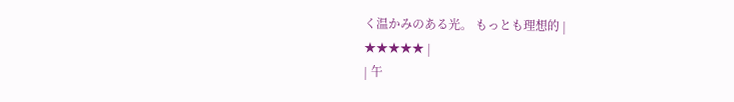く温かみのある光。 もっとも理想的 |
★★★★★ |
| 午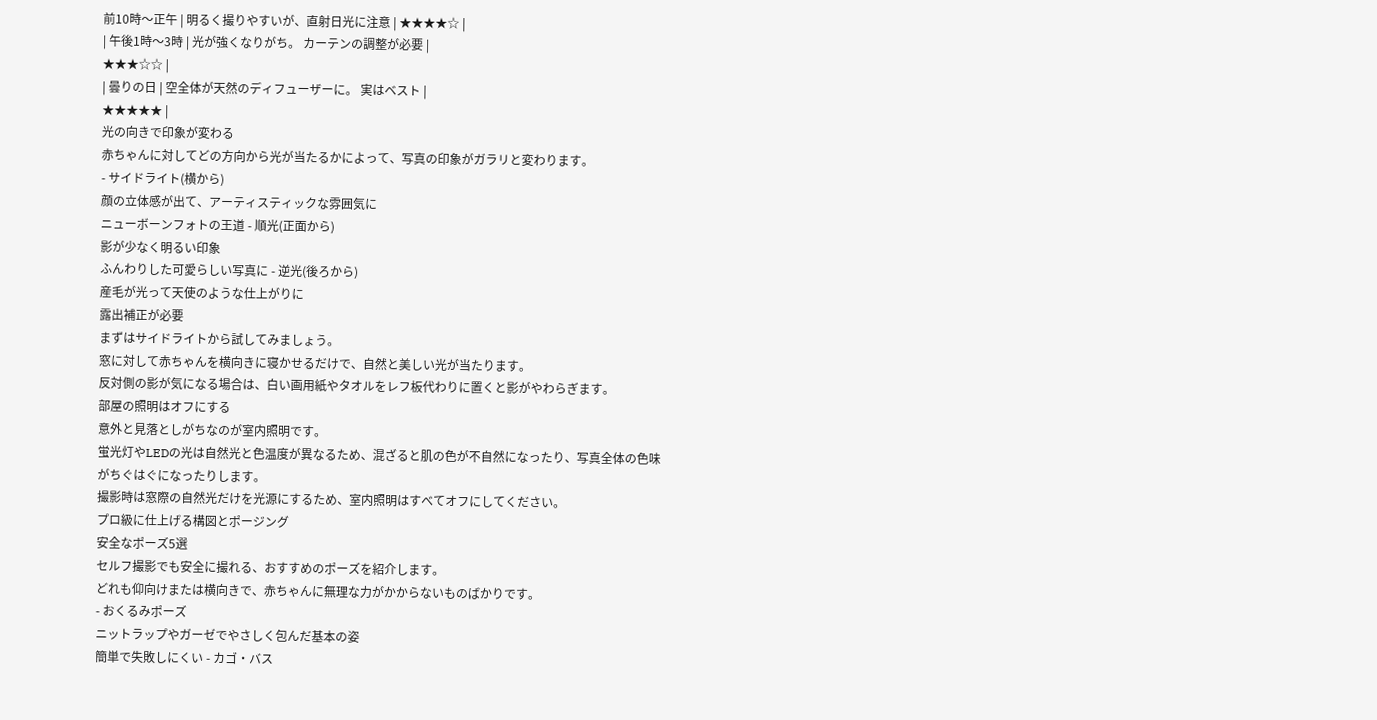前10時〜正午 | 明るく撮りやすいが、直射日光に注意 | ★★★★☆ |
| 午後1時〜3時 | 光が強くなりがち。 カーテンの調整が必要 |
★★★☆☆ |
| 曇りの日 | 空全体が天然のディフューザーに。 実はベスト |
★★★★★ |
光の向きで印象が変わる
赤ちゃんに対してどの方向から光が当たるかによって、写真の印象がガラリと変わります。
- サイドライト(横から)
顔の立体感が出て、アーティスティックな雰囲気に
ニューボーンフォトの王道 - 順光(正面から)
影が少なく明るい印象
ふんわりした可愛らしい写真に - 逆光(後ろから)
産毛が光って天使のような仕上がりに
露出補正が必要
まずはサイドライトから試してみましょう。
窓に対して赤ちゃんを横向きに寝かせるだけで、自然と美しい光が当たります。
反対側の影が気になる場合は、白い画用紙やタオルをレフ板代わりに置くと影がやわらぎます。
部屋の照明はオフにする
意外と見落としがちなのが室内照明です。
蛍光灯やLEDの光は自然光と色温度が異なるため、混ざると肌の色が不自然になったり、写真全体の色味がちぐはぐになったりします。
撮影時は窓際の自然光だけを光源にするため、室内照明はすべてオフにしてください。
プロ級に仕上げる構図とポージング
安全なポーズ5選
セルフ撮影でも安全に撮れる、おすすめのポーズを紹介します。
どれも仰向けまたは横向きで、赤ちゃんに無理な力がかからないものばかりです。
- おくるみポーズ
ニットラップやガーゼでやさしく包んだ基本の姿
簡単で失敗しにくい - カゴ・バス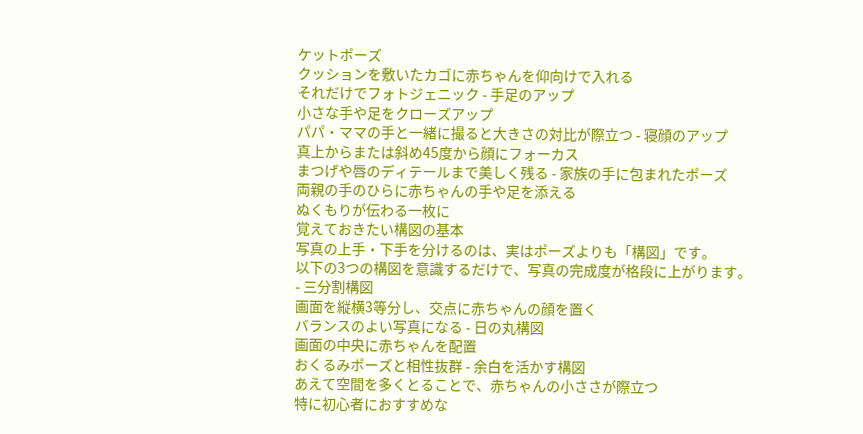ケットポーズ
クッションを敷いたカゴに赤ちゃんを仰向けで入れる
それだけでフォトジェニック - 手足のアップ
小さな手や足をクローズアップ
パパ・ママの手と一緒に撮ると大きさの対比が際立つ - 寝顔のアップ
真上からまたは斜め45度から顔にフォーカス
まつげや唇のディテールまで美しく残る - 家族の手に包まれたポーズ
両親の手のひらに赤ちゃんの手や足を添える
ぬくもりが伝わる一枚に
覚えておきたい構図の基本
写真の上手・下手を分けるのは、実はポーズよりも「構図」です。
以下の3つの構図を意識するだけで、写真の完成度が格段に上がります。
- 三分割構図
画面を縦横3等分し、交点に赤ちゃんの顔を置く
バランスのよい写真になる - 日の丸構図
画面の中央に赤ちゃんを配置
おくるみポーズと相性抜群 - 余白を活かす構図
あえて空間を多くとることで、赤ちゃんの小ささが際立つ
特に初心者におすすめな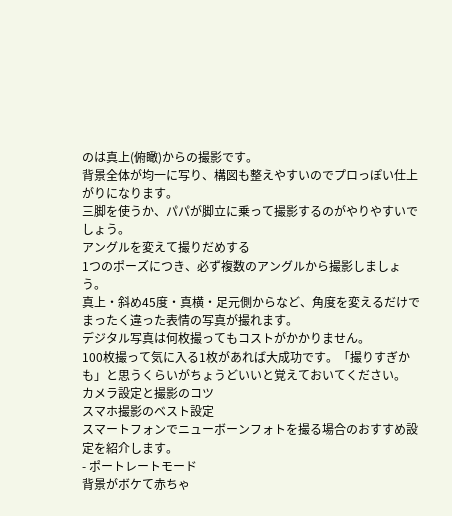のは真上(俯瞰)からの撮影です。
背景全体が均一に写り、構図も整えやすいのでプロっぽい仕上がりになります。
三脚を使うか、パパが脚立に乗って撮影するのがやりやすいでしょう。
アングルを変えて撮りだめする
1つのポーズにつき、必ず複数のアングルから撮影しましょう。
真上・斜め45度・真横・足元側からなど、角度を変えるだけでまったく違った表情の写真が撮れます。
デジタル写真は何枚撮ってもコストがかかりません。
100枚撮って気に入る1枚があれば大成功です。「撮りすぎかも」と思うくらいがちょうどいいと覚えておいてください。
カメラ設定と撮影のコツ
スマホ撮影のベスト設定
スマートフォンでニューボーンフォトを撮る場合のおすすめ設定を紹介します。
- ポートレートモード
背景がボケて赤ちゃ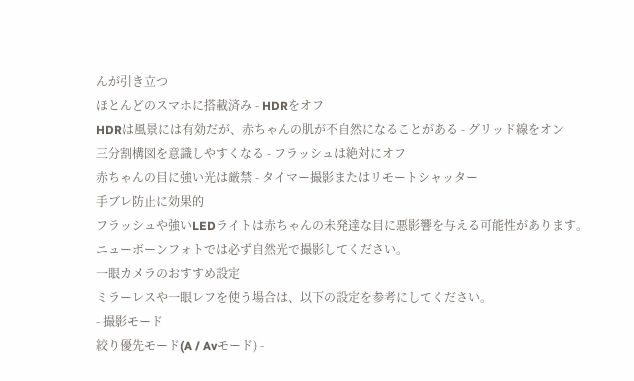んが引き立つ
ほとんどのスマホに搭載済み - HDRをオフ
HDRは風景には有効だが、赤ちゃんの肌が不自然になることがある - グリッド線をオン
三分割構図を意識しやすくなる - フラッシュは絶対にオフ
赤ちゃんの目に強い光は厳禁 - タイマー撮影またはリモートシャッター
手ブレ防止に効果的
フラッシュや強いLEDライトは赤ちゃんの未発達な目に悪影響を与える可能性があります。
ニューボーンフォトでは必ず自然光で撮影してください。
一眼カメラのおすすめ設定
ミラーレスや一眼レフを使う場合は、以下の設定を参考にしてください。
- 撮影モード
絞り優先モード(A / Avモード) -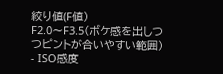絞り値(F値)
F2.0〜F3.5(ボケ感を出しつつピントが合いやすい範囲) - ISO感度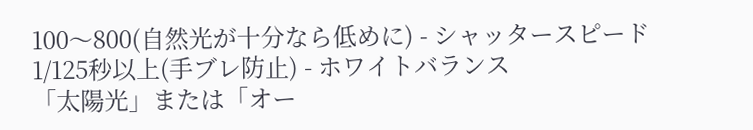100〜800(自然光が十分なら低めに) - シャッタースピード
1/125秒以上(手ブレ防止) - ホワイトバランス
「太陽光」または「オー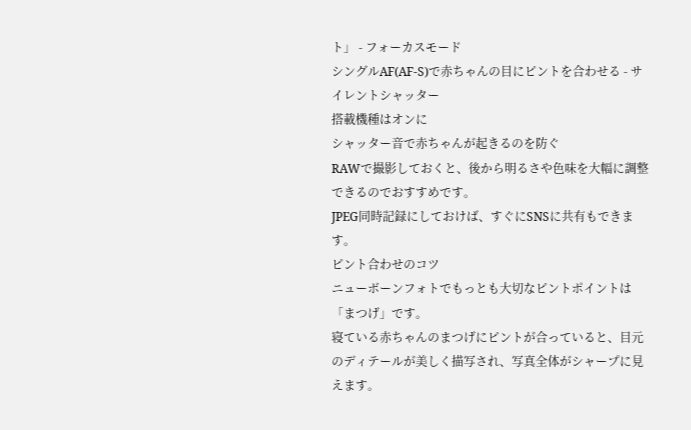ト」 - フォーカスモード
シングルAF(AF-S)で赤ちゃんの目にピントを合わせる - サイレントシャッター
搭載機種はオンに
シャッター音で赤ちゃんが起きるのを防ぐ
RAWで撮影しておくと、後から明るさや色味を大幅に調整できるのでおすすめです。
JPEG同時記録にしておけば、すぐにSNSに共有もできます。
ピント合わせのコツ
ニューボーンフォトでもっとも大切なピントポイントは「まつげ」です。
寝ている赤ちゃんのまつげにピントが合っていると、目元のディテールが美しく描写され、写真全体がシャープに見えます。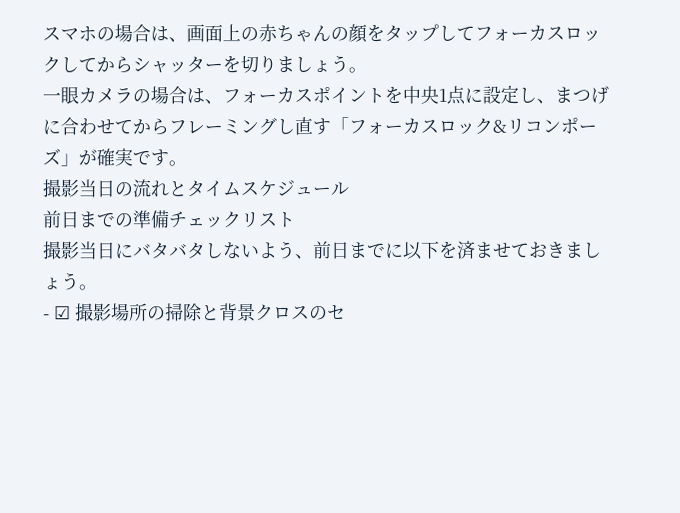スマホの場合は、画面上の赤ちゃんの顔をタップしてフォーカスロックしてからシャッターを切りましょう。
一眼カメラの場合は、フォーカスポイントを中央1点に設定し、まつげに合わせてからフレーミングし直す「フォーカスロック&リコンポーズ」が確実です。
撮影当日の流れとタイムスケジュール
前日までの準備チェックリスト
撮影当日にバタバタしないよう、前日までに以下を済ませておきましょう。
- ☑ 撮影場所の掃除と背景クロスのセ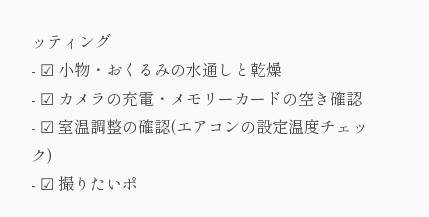ッティング
- ☑ 小物・おくるみの水通しと乾燥
- ☑ カメラの充電・メモリーカードの空き確認
- ☑ 室温調整の確認(エアコンの設定温度チェック)
- ☑ 撮りたいポ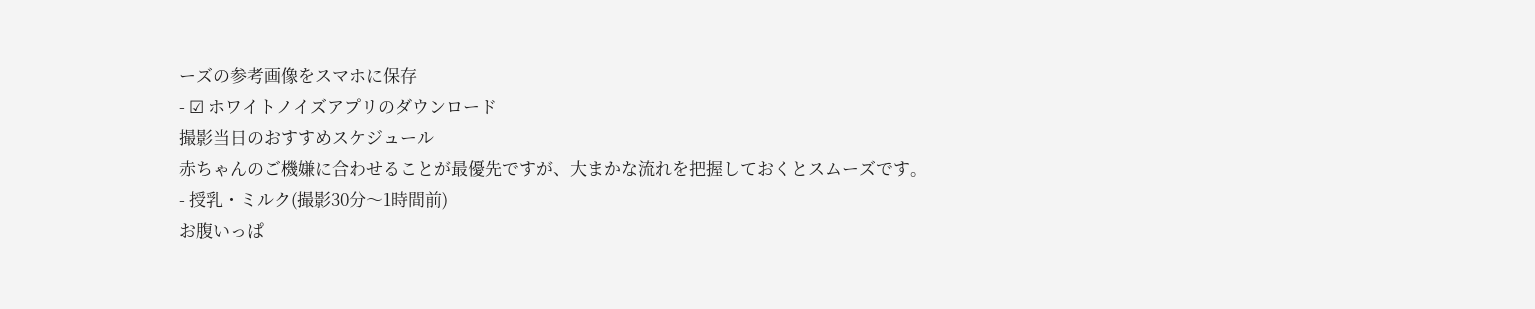ーズの参考画像をスマホに保存
- ☑ ホワイトノイズアプリのダウンロード
撮影当日のおすすめスケジュール
赤ちゃんのご機嫌に合わせることが最優先ですが、大まかな流れを把握しておくとスムーズです。
- 授乳・ミルク(撮影30分〜1時間前)
お腹いっぱ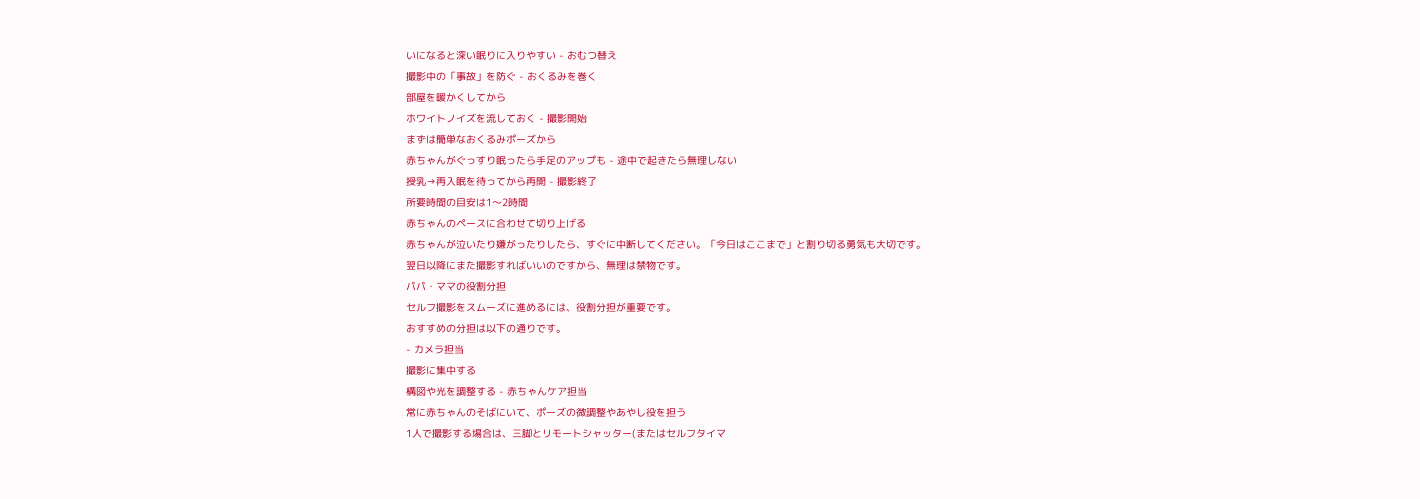いになると深い眠りに入りやすい - おむつ替え
撮影中の「事故」を防ぐ - おくるみを巻く
部屋を暖かくしてから
ホワイトノイズを流しておく - 撮影開始
まずは簡単なおくるみポーズから
赤ちゃんがぐっすり眠ったら手足のアップも - 途中で起きたら無理しない
授乳→再入眠を待ってから再開 - 撮影終了
所要時間の目安は1〜2時間
赤ちゃんのペースに合わせて切り上げる
赤ちゃんが泣いたり嫌がったりしたら、すぐに中断してください。「今日はここまで」と割り切る勇気も大切です。
翌日以降にまた撮影すればいいのですから、無理は禁物です。
パパ・ママの役割分担
セルフ撮影をスムーズに進めるには、役割分担が重要です。
おすすめの分担は以下の通りです。
- カメラ担当
撮影に集中する
構図や光を調整する - 赤ちゃんケア担当
常に赤ちゃんのそばにいて、ポーズの微調整やあやし役を担う
1人で撮影する場合は、三脚とリモートシャッター(またはセルフタイマ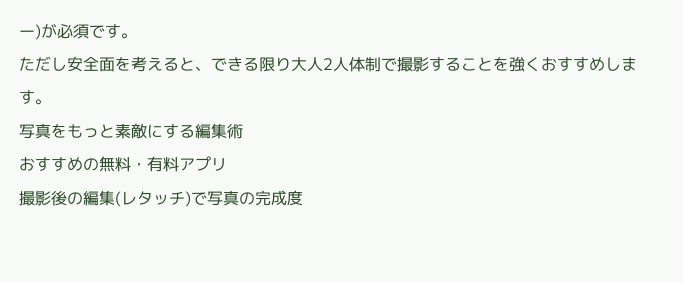ー)が必須です。
ただし安全面を考えると、できる限り大人2人体制で撮影することを強くおすすめします。
写真をもっと素敵にする編集術
おすすめの無料・有料アプリ
撮影後の編集(レタッチ)で写真の完成度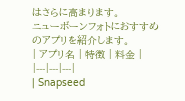はさらに高まります。
ニューボーンフォトにおすすめのアプリを紹介します。
| アプリ名 | 特徴 | 料金 |
|---|---|---|
| Snapseed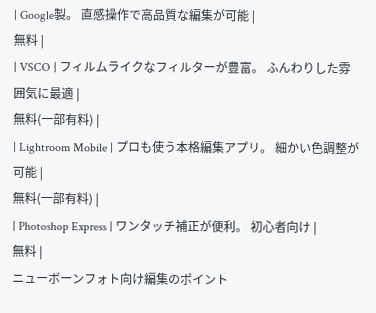| Google製。 直感操作で高品質な編集が可能 |
無料 |
| VSCO | フィルムライクなフィルターが豊富。 ふんわりした雰囲気に最適 |
無料(一部有料) |
| Lightroom Mobile | プロも使う本格編集アプリ。 細かい色調整が可能 |
無料(一部有料) |
| Photoshop Express | ワンタッチ補正が便利。 初心者向け |
無料 |
ニューボーンフォト向け編集のポイント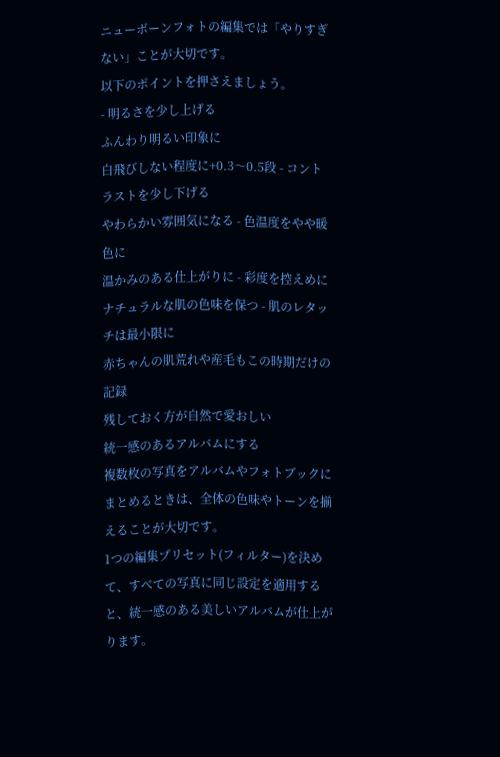ニューボーンフォトの編集では「やりすぎない」ことが大切です。
以下のポイントを押さえましょう。
- 明るさを少し上げる
ふんわり明るい印象に
白飛びしない程度に+0.3〜0.5段 - コントラストを少し下げる
やわらかい雰囲気になる - 色温度をやや暖色に
温かみのある仕上がりに - 彩度を控えめに
ナチュラルな肌の色味を保つ - 肌のレタッチは最小限に
赤ちゃんの肌荒れや産毛もこの時期だけの記録
残しておく方が自然で愛おしい
統一感のあるアルバムにする
複数枚の写真をアルバムやフォトブックにまとめるときは、全体の色味やトーンを揃えることが大切です。
1つの編集プリセット(フィルター)を決めて、すべての写真に同じ設定を適用すると、統一感のある美しいアルバムが仕上がります。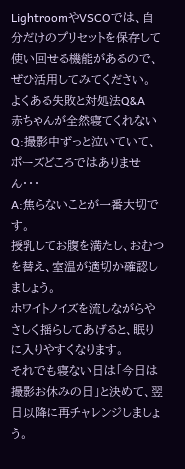LightroomやVSCOでは、自分だけのプリセットを保存して使い回せる機能があるので、ぜひ活用してみてください。
よくある失敗と対処法Q&A
赤ちゃんが全然寝てくれない
Q:撮影中ずっと泣いていて、ポーズどころではありません・・・
A:焦らないことが一番大切です。
授乳してお腹を満たし、おむつを替え、室温が適切か確認しましょう。
ホワイトノイズを流しながらやさしく揺らしてあげると、眠りに入りやすくなります。
それでも寝ない日は「今日は撮影お休みの日」と決めて、翌日以降に再チャレンジしましょう。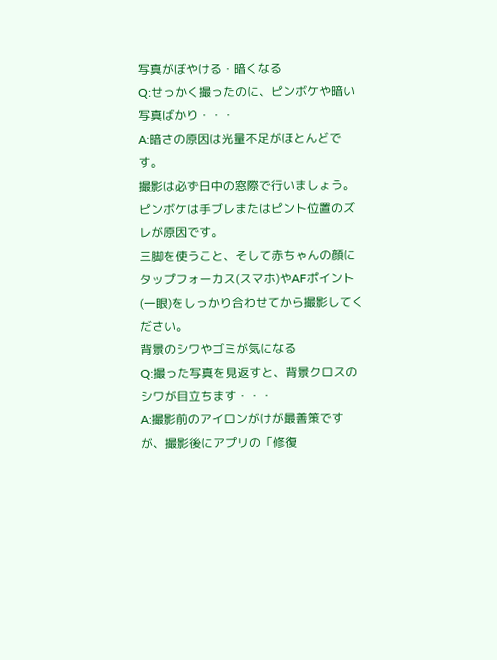写真がぼやける・暗くなる
Q:せっかく撮ったのに、ピンボケや暗い写真ばかり・・・
A:暗さの原因は光量不足がほとんどです。
撮影は必ず日中の窓際で行いましょう。
ピンボケは手ブレまたはピント位置のズレが原因です。
三脚を使うこと、そして赤ちゃんの顔にタップフォーカス(スマホ)やAFポイント(一眼)をしっかり合わせてから撮影してください。
背景のシワやゴミが気になる
Q:撮った写真を見返すと、背景クロスのシワが目立ちます・・・
A:撮影前のアイロンがけが最善策ですが、撮影後にアプリの「修復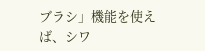ブラシ」機能を使えば、シワ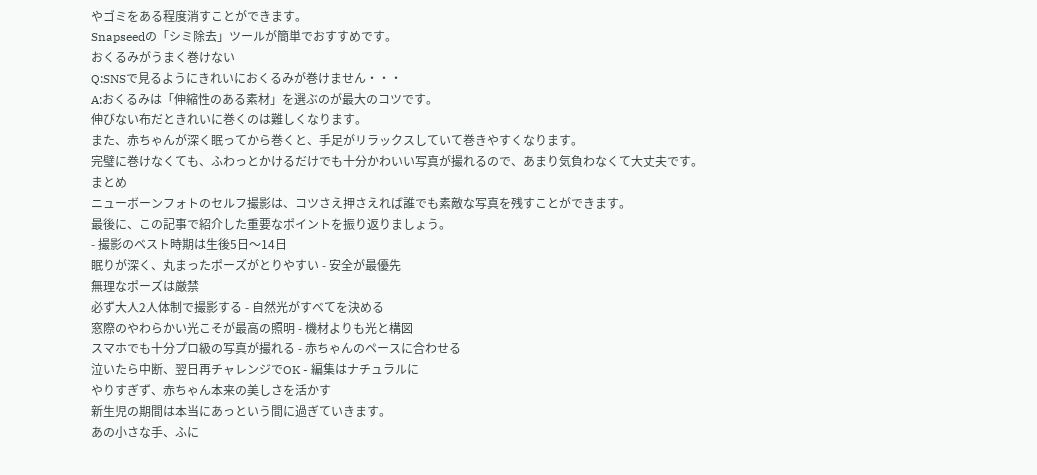やゴミをある程度消すことができます。
Snapseedの「シミ除去」ツールが簡単でおすすめです。
おくるみがうまく巻けない
Q:SNSで見るようにきれいにおくるみが巻けません・・・
A:おくるみは「伸縮性のある素材」を選ぶのが最大のコツです。
伸びない布だときれいに巻くのは難しくなります。
また、赤ちゃんが深く眠ってから巻くと、手足がリラックスしていて巻きやすくなります。
完璧に巻けなくても、ふわっとかけるだけでも十分かわいい写真が撮れるので、あまり気負わなくて大丈夫です。
まとめ
ニューボーンフォトのセルフ撮影は、コツさえ押さえれば誰でも素敵な写真を残すことができます。
最後に、この記事で紹介した重要なポイントを振り返りましょう。
- 撮影のベスト時期は生後5日〜14日
眠りが深く、丸まったポーズがとりやすい - 安全が最優先
無理なポーズは厳禁
必ず大人2人体制で撮影する - 自然光がすべてを決める
窓際のやわらかい光こそが最高の照明 - 機材よりも光と構図
スマホでも十分プロ級の写真が撮れる - 赤ちゃんのペースに合わせる
泣いたら中断、翌日再チャレンジでOK - 編集はナチュラルに
やりすぎず、赤ちゃん本来の美しさを活かす
新生児の期間は本当にあっという間に過ぎていきます。
あの小さな手、ふに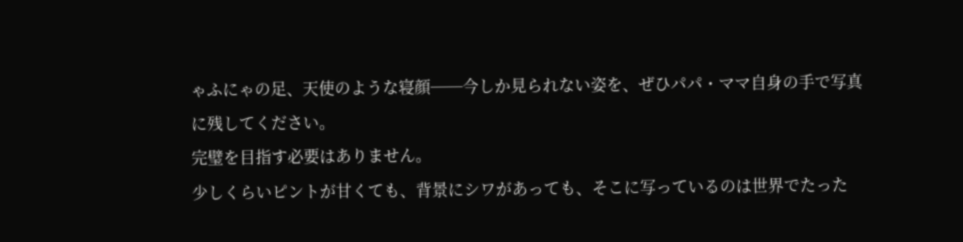ゃふにゃの足、天使のような寝顔──今しか見られない姿を、ぜひパパ・ママ自身の手で写真に残してください。
完璧を目指す必要はありません。
少しくらいピントが甘くても、背景にシワがあっても、そこに写っているのは世界でたった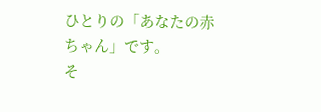ひとりの「あなたの赤ちゃん」です。
そ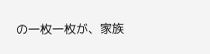の一枚一枚が、家族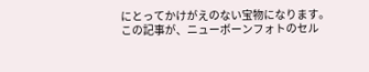にとってかけがえのない宝物になります。
この記事が、ニューボーンフォトのセル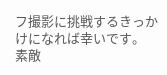フ撮影に挑戦するきっかけになれば幸いです。
素敵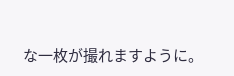な一枚が撮れますように。